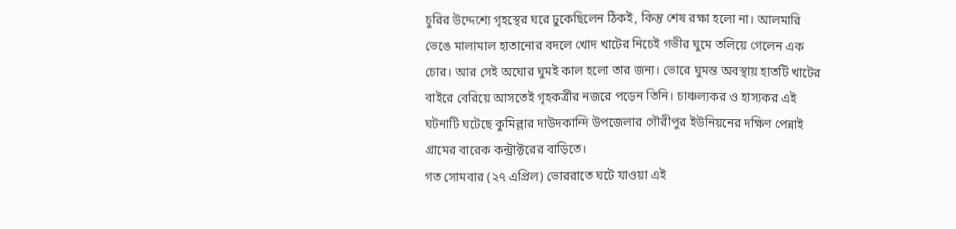চুরির উদ্দেশ্যে গৃহস্থের ঘরে ঢুকেছিলেন ঠিকই, কিন্তু শেষ রক্ষা হলো না। আলমারি ভেঙে মালামাল হাতানোর বদলে খোদ খাটের নিচেই গভীর ঘুমে তলিয়ে গেলেন এক চোর। আর সেই অঘোর ঘুমই কাল হলো তার জন্য। ভোরে ঘুমন্ত অবস্থায় হাতটি খাটের বাইরে বেরিয়ে আসতেই গৃহকর্ত্রীর নজরে পড়েন তিনি। চাঞ্চল্যকর ও হাস্যকর এই ঘটনাটি ঘটেছে কুমিল্লার দাউদকান্দি উপজেলার গৌরীপুর ইউনিয়নের দক্ষিণ পেন্নাই গ্রামের বারেক কন্ট্রাক্টরের বাড়িতে।
গত সোমবার (২৭ এপ্রিল) ভোররাতে ঘটে যাওয়া এই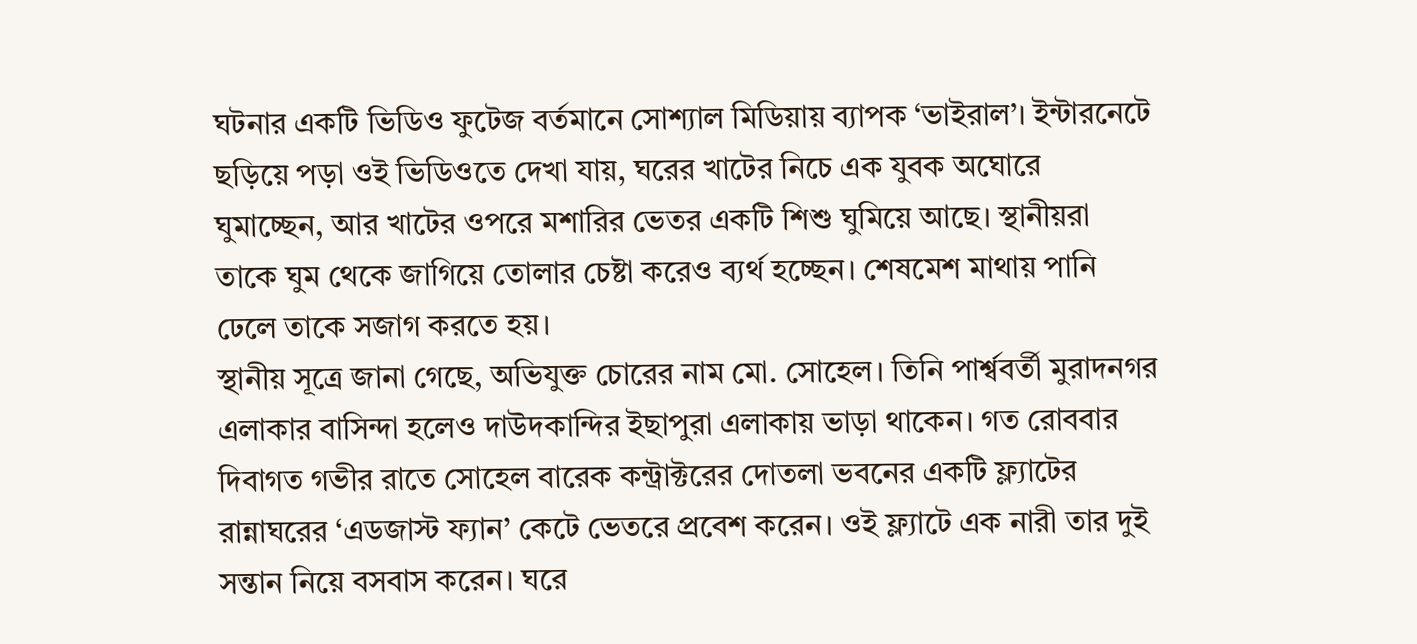ঘটনার একটি ভিডিও ফুটেজ বর্তমানে সোশ্যাল মিডিয়ায় ব্যাপক ‘ভাইরাল’। ইন্টারনেটে ছড়িয়ে পড়া ওই ভিডিওতে দেখা যায়, ঘরের খাটের নিচে এক যুবক অঘোরে ঘুমাচ্ছেন, আর খাটের ওপরে মশারির ভেতর একটি শিশু ঘুমিয়ে আছে। স্থানীয়রা তাকে ঘুম থেকে জাগিয়ে তোলার চেষ্টা করেও ব্যর্থ হচ্ছেন। শেষমেশ মাথায় পানি ঢেলে তাকে সজাগ করতে হয়।
স্থানীয় সূত্রে জানা গেছে, অভিযুক্ত চোরের নাম মো. সোহেল। তিনি পার্শ্ববর্তী মুরাদনগর এলাকার বাসিন্দা হলেও দাউদকান্দির ইছাপুরা এলাকায় ভাড়া থাকেন। গত রোববার দিবাগত গভীর রাতে সোহেল বারেক কন্ট্রাক্টরের দোতলা ভবনের একটি ফ্ল্যাটের রান্নাঘরের ‘এডজাস্ট ফ্যান’ কেটে ভেতরে প্রবেশ করেন। ওই ফ্ল্যাটে এক নারী তার দুই সন্তান নিয়ে বসবাস করেন। ঘরে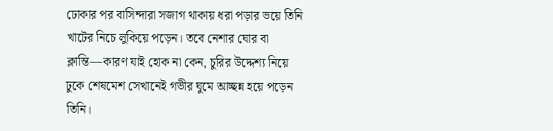ঢোকার পর বাসিন্দারা সজাগ থাকায় ধরা পড়ার ভয়ে তিনি খাটের নিচে লুকিয়ে পড়েন। তবে নেশার ঘোর বা ক্লান্তি—কারণ যাই হোক না কেন, চুরির উদ্দেশ্য নিয়ে ঢুকে শেষমেশ সেখানেই গভীর ঘুমে আচ্ছন্ন হয়ে পড়েন তিনি।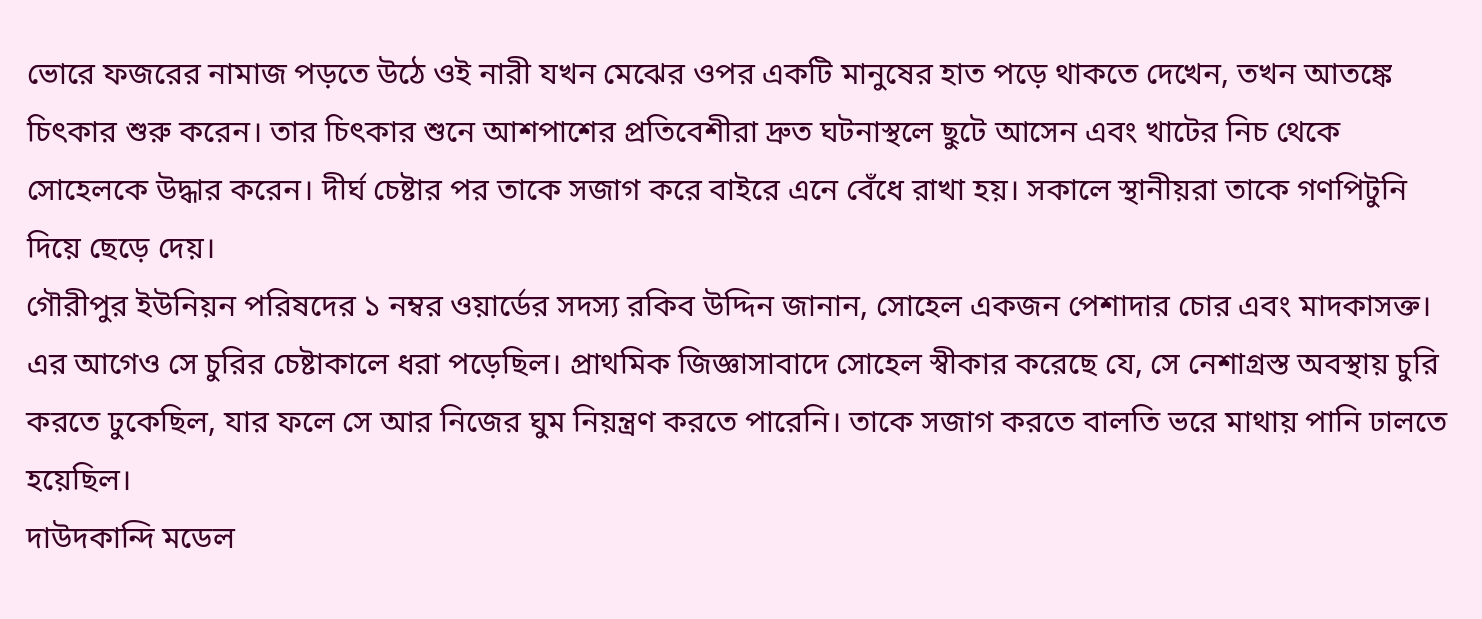ভোরে ফজরের নামাজ পড়তে উঠে ওই নারী যখন মেঝের ওপর একটি মানুষের হাত পড়ে থাকতে দেখেন, তখন আতঙ্কে চিৎকার শুরু করেন। তার চিৎকার শুনে আশপাশের প্রতিবেশীরা দ্রুত ঘটনাস্থলে ছুটে আসেন এবং খাটের নিচ থেকে সোহেলকে উদ্ধার করেন। দীর্ঘ চেষ্টার পর তাকে সজাগ করে বাইরে এনে বেঁধে রাখা হয়। সকালে স্থানীয়রা তাকে গণপিটুনি দিয়ে ছেড়ে দেয়।
গৌরীপুর ইউনিয়ন পরিষদের ১ নম্বর ওয়ার্ডের সদস্য রকিব উদ্দিন জানান, সোহেল একজন পেশাদার চোর এবং মাদকাসক্ত। এর আগেও সে চুরির চেষ্টাকালে ধরা পড়েছিল। প্রাথমিক জিজ্ঞাসাবাদে সোহেল স্বীকার করেছে যে, সে নেশাগ্রস্ত অবস্থায় চুরি করতে ঢুকেছিল, যার ফলে সে আর নিজের ঘুম নিয়ন্ত্রণ করতে পারেনি। তাকে সজাগ করতে বালতি ভরে মাথায় পানি ঢালতে হয়েছিল।
দাউদকান্দি মডেল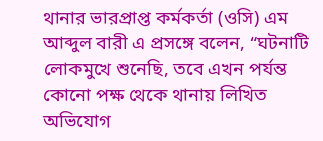থানার ভারপ্রাপ্ত কর্মকর্তা (ওসি) এম আব্দুল বারী এ প্রসঙ্গে বলেন, “ঘটনাটি লোকমুখে শুনেছি, তবে এখন পর্যন্ত কোনো পক্ষ থেকে থানায় লিখিত অভিযোগ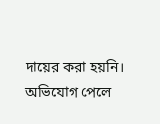দায়ের করা হয়নি। অভিযোগ পেলে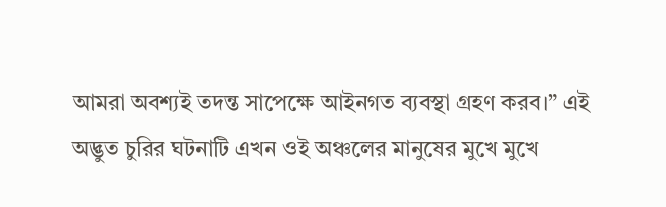আমরা অবশ্যই তদন্ত সাপেক্ষে আইনগত ব্যবস্থা গ্রহণ করব।” এই অদ্ভুত চুরির ঘটনাটি এখন ওই অঞ্চলের মানুষের মুখে মুখে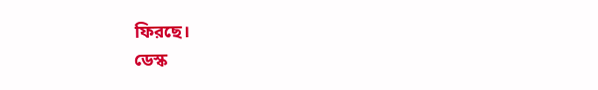ফিরছে।
ডেস্ক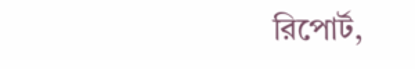রিপোর্ট,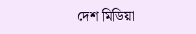দেশ মিডিয়া